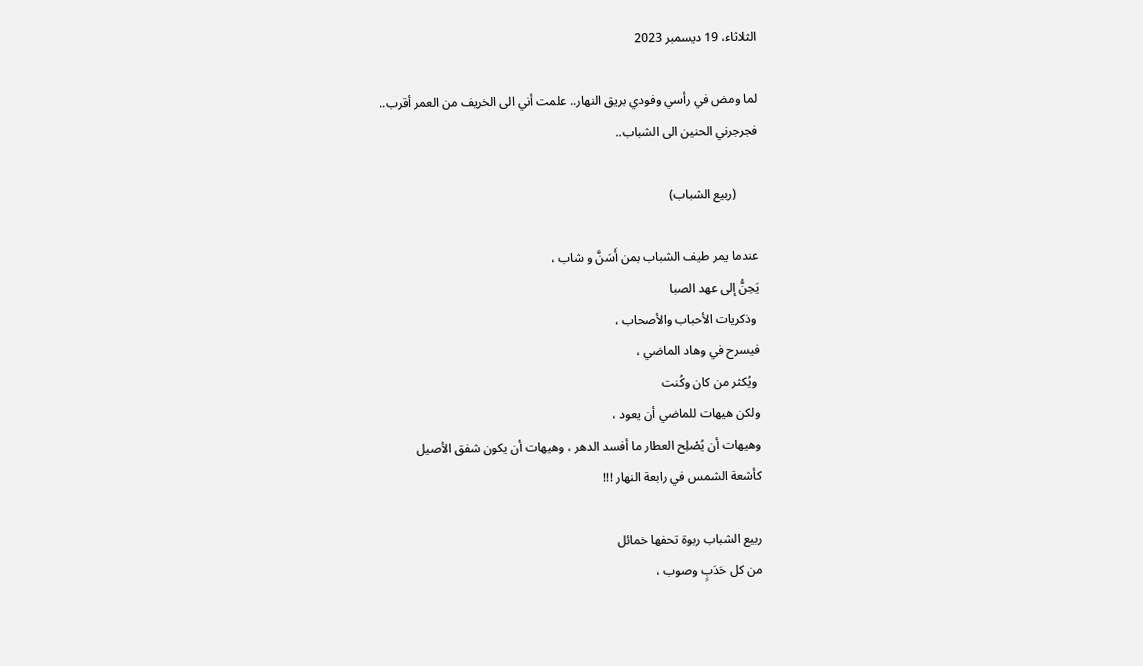الثلاثاء، 19 ديسمبر 2023

لما ومض في رأسي وفودي بريق النهار.. علمت أني الى الخريف من العمر أقرب..
فجرجرني الحنين الى الشباب..

       (ربيع الشباب)

عندما يمر طيف الشباب بمن أَسَنَّ و شاب ،
يَحِنُّ إلى عهد الصبا
 وذكريات الأحباب والأصحاب ،
فيسرح في وهاد الماضي ،
 ويُكثر من كان وكُنت
ولكن هيهات للماضي أن يعود ،
وهيهات أن يُصْلِح العطار ما أفسد الدهر ، وهيهات أن يكون شفق الأصيل
كأشعة الشمس في رابعة النهار !!!

ربيع الشباب ربوة تحفها خمائل
من كل حَدَبٍ وصوب ،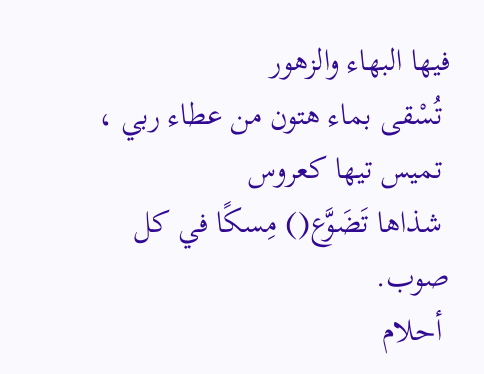فيها البهاء والزهور
 تُسْقى بماء هتون من عطاء ربي ،
 تميس تيها كعروس
 شذاها تَضَوَّع() مِسكًا في كل صوب.
 أحلام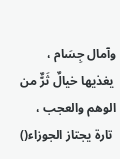وآمال جِسَام ،
 يغذيها خيالٌ ثَرٌّ من الوهم والعجب ،
 تارة يجتاز الجوزاء()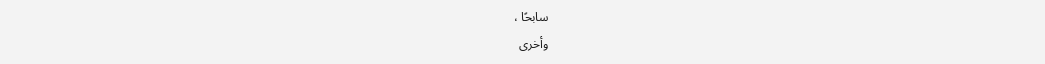سابحًا ،
وأخرى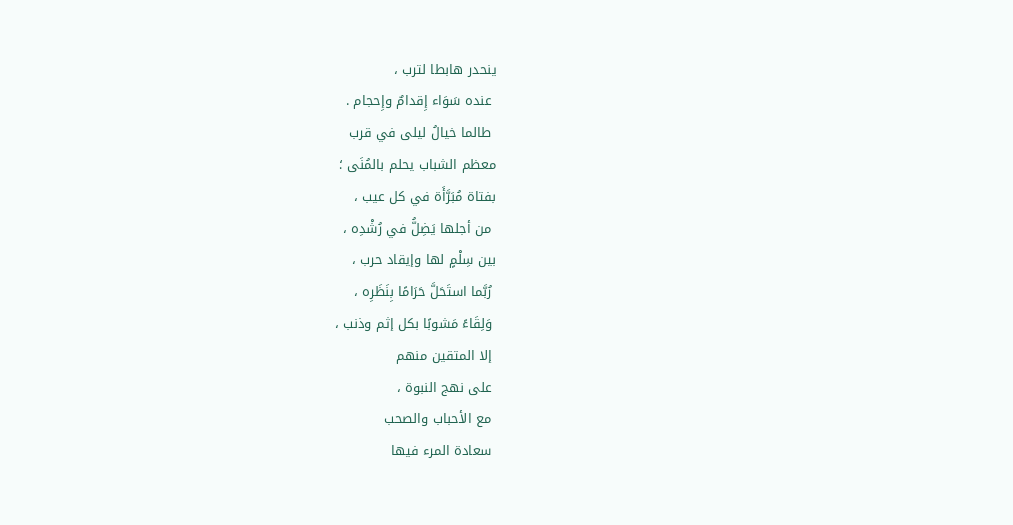ينحدر هابطا لترب ،
 عنده سَوَاء إِقدامٌ وإِحجام .
 طالما خيالُ ليلى في قرب
معظم الشباب يحلم بالمُنَى ؛
بفتاة مُبَرَّأَة في كل عيب ،
 من أجلها يَضِلُّ في رُشْدِه ،
بين سِلْمٍ لها وإيقاد حرب ،
 رُبَّما استَحَلَّ حَرَامًا بِنَظَرِه ،
 وَلِقَاءً مَشوبًا بكل إثم وذنب ،
 إلا المتقين منهم
 على نهج النبوة ،
 مع الأحباب والصحب
 سعادة المرء فيها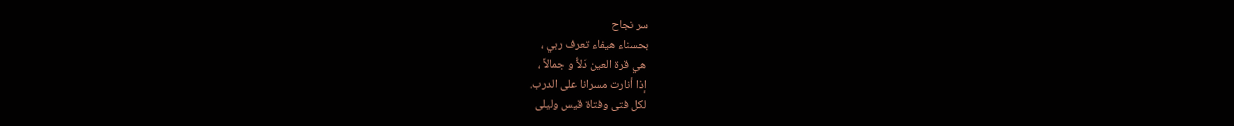سر نجاح
بحسناء هيفاء تعرف ربي ،
 هي قرة العين دَلاًّ و جمالاً ،
 إذا أنارت مسرانا على الدرب.
 لكل فتى وفتاة قيس وليلى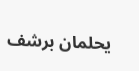يحلمان برشف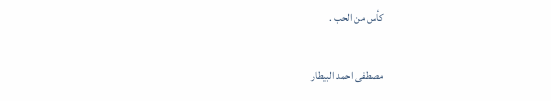كأس من الحب .

مصطفى احمد البيطار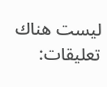ليست هناك تعليقات: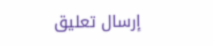إرسال تعليق